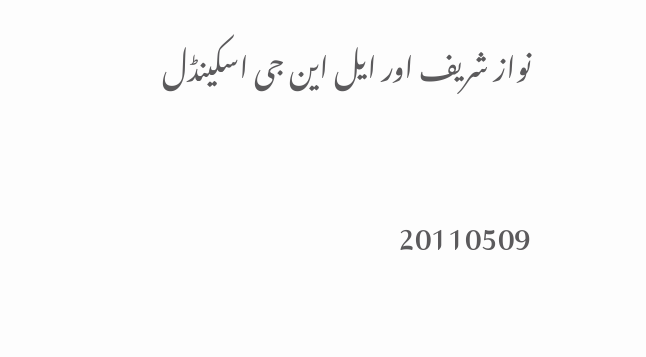نواز شریف اور ایل این جی اسکینڈل

20110509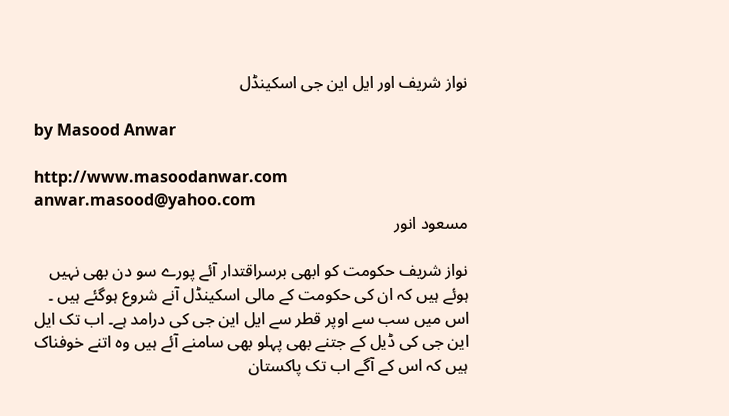نواز شریف اور ایل این جی اسکینڈل

by Masood Anwar

http://www.masoodanwar.com
anwar.masood@yahoo.com
مسعود انور

نواز شریف حکومت کو ابھی برسراقتدار آئے پورے سو دن بھی نہیں ہوئے ہیں کہ ان کی حکومت کے مالی اسکینڈل آنے شروع ہوگئے ہیں ۔ اس میں سب سے اوپر قطر سے ایل این جی کی درامد ہے۔ اب تک ایل این جی کی ڈیل کے جتنے بھی پہلو بھی سامنے آئے ہیں وہ اتنے خوفناک ہیں کہ اس کے آگے اب تک پاکستان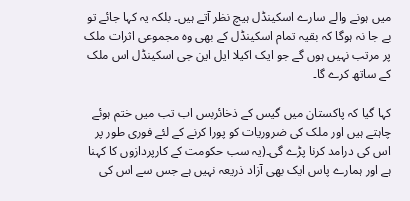میں ہونے والے سارے اسکینڈل ہیچ نظر آتے ہیں۔ بلکہ یہ کہا جائے تو بے جا نہ ہوگا کہ بقیہ تمام اسکینڈل کے بھی وہ مجموعی اثرات ملک پر مرتب نہیں ہوں گے جو ایک اکیلا ایل این جی اسکینڈل اس ملک کے ساتھ کرے گا۔

کہا گیا کہ پاکستان میں گیس کے ذخائربس اب تب میں ختم ہوئے چاہتے ہیں اور ملک کی ضروریات کو پورا کرنے کے لئے فوری طور پر اس کی درامد کرنا پڑے گی۔(یہ سب حکومت کے کارپردازوں کا کہنا ہے اور ہمارے پاس ایک بھی آزاد ذریعہ نہیں ہے جس سے اس کی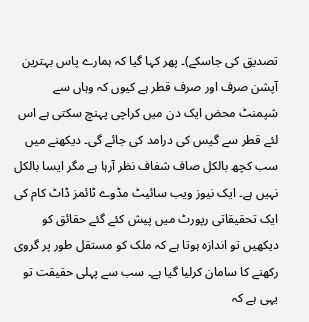تصدیق کی جاسکے)۔ پھر کہا گیا کہ ہمارے پاس بہترین آپشن صرف اور صرف قطر ہے کیوں کہ وہاں سے شپمنٹ محض ایک دن میں کراچی پہنچ سکتی ہے اس لئے قطر سے گیس کی درامد کی جائے گی۔ دیکھنے میں سب کچھ بالکل صاف شفاف نظر آرہا ہے مگر ایسا بالکل نہیں ہے۔ ایک نیوز ویب سائیٹ مڈوے ٹائمز ڈاٹ کام کی ایک تحقیقاتی رپورٹ میں پیش کئے گئے حقائق کو دیکھیں تو اندازہ ہوتا ہے کہ ملک کو مستقل طور پر گروی رکھنے کا سامان کرلیا گیا ہے۔ سب سے پہلی حقیقت تو یہی ہے کہ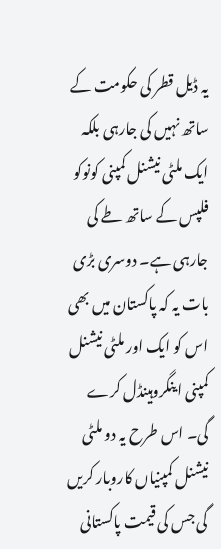یہ ڈیل قطر کی حکومت کے ساتھ نہیں کی جارہی بلکہ ایک ملٹی نیشنل کمپنی کونوکو فلپس کے ساتھ طے کی جارہی ہے۔ دوسری بڑی بات یہ کہ پاکستان میں بھی اس کو ایک اور ملٹی نیشنل کمپنی اینگروہینڈل کرے گی۔ اس طرح یہ دو ملٹی نیشنل کمپنیاں کاروبار کریں گی جس کی قیمت پاکستانی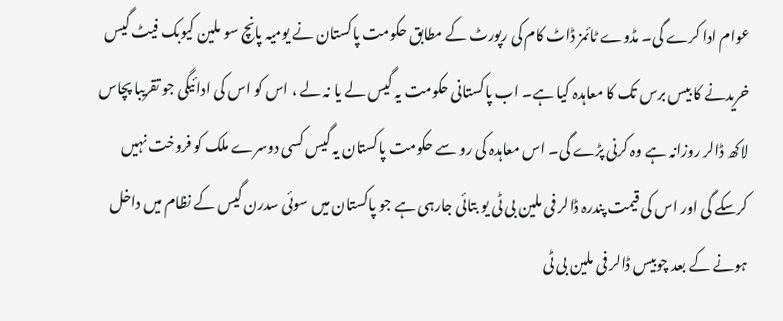عوام ادا کرے گی۔ مڈوے ٹائمز ڈاٹ کام کی رپورٹ کے مطابق حکومت پاکستان نے یومیہ پانچ سو ملین کیوبک فیٹ گیس خریدنے کا بیس برس تک کا معاہدہ کیا ہے۔ اب پاکستانی حکومت یہ گیس لے یا نہ لے ، اس کو اس کی ادائیگی جو تقریبا پچاس لاکھ ڈالر روزانہ ہے وہ کرنی پڑے گی۔ اس معاہدہ کی رو سے حکومت پاکستان یہ گیس کسی دوسرے ملک کو فروخت نہیں کرسکے گی اور اس کی قیمت پندرہ ڈالر فی ملین بی ٹی یو بتائی جارہی ہے جو پاکستان میں سوئی سدرن گیس کے نظام میں داخل ہونے کے بعد چوبیس ڈالر فی ملین بی ٹی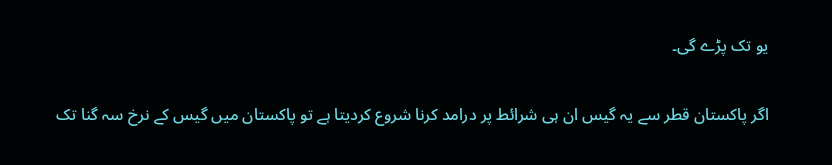یو تک پڑے گی۔

اگر پاکستان قطر سے یہ گیس ان ہی شرائط پر درامد کرنا شروع کردیتا ہے تو پاکستان میں گیس کے نرخ سہ گنا تک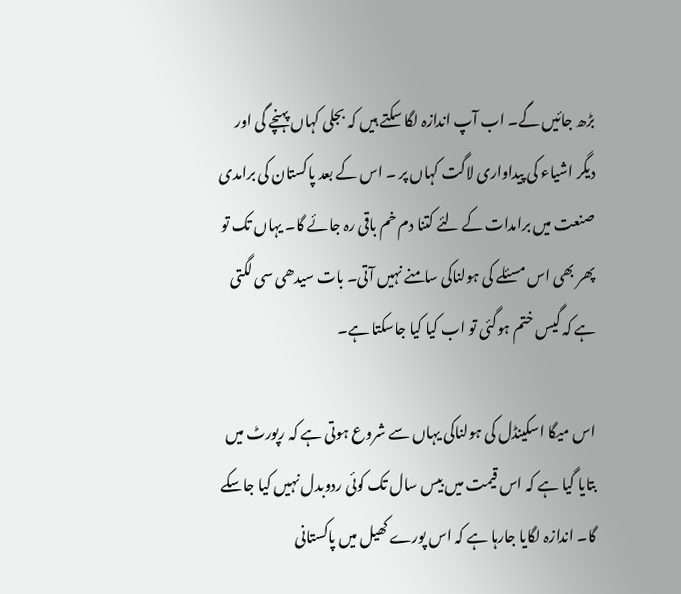بڑھ جائیں گے۔ اب آپ اندازہ لگا سکتے ہیں کہ بجلی کہاں پہنچے گی اور دیگر اشیاء کی پیداواری لاگت کہاں پر ۔ اس کے بعد پاکستان کی برامدی صنعت میں برامدات کے لئے کتنا دم خم باقی رہ جائے گا۔ یہاں تک تو پھر بھی اس مسئلے کی ہولناکی سامنے نہیں آتی۔ بات سیدھی سی لگتی ہے کہ گیس ختم ہوگئی تو اب کیا کیا جاسکتا ہے۔

اس میگا اسکینڈل کی ہولناکی یہاں سے شروع ہوتی ہے کہ رپورٹ میں بتایا گیا ہے کہ اس قیمت میں بیس سال تک کوئی ردوبدل نہیں کیا جاسکے گا۔ اندازہ لگایا جارہا ہے کہ اس پورے کھیل میں پاکستانی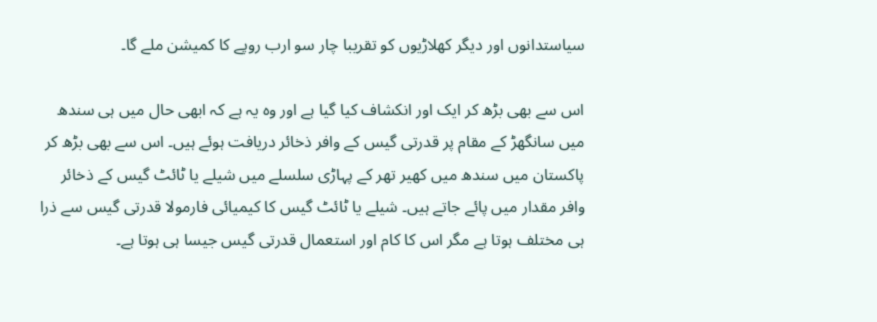سیاستدانوں اور دیگر کھلاڑیوں کو تقریبا چار سو ارب روپے کا کمیشن ملے گا۔

اس سے بھی بڑھ کر ایک اور انکشاف کیا گیا ہے اور وہ یہ ہے کہ ابھی حال میں ہی سندھ میں سانگھڑ کے مقام پر قدرتی گیس کے وافر ذخائر دریافت ہوئے ہیں۔ اس سے بھی بڑھ کر پاکستان میں سندھ میں کھیر تھر کے پہاڑی سلسلے میں شیلے یا ٹائٹ گیس کے ذخائر وافر مقدار میں پائے جاتے ہیں۔ شیلے یا ٹائٹ گیس کا کیمیائی فارمولا قدرتی گیس سے ذرا ہی مختلف ہوتا ہے مگر اس کا کام اور استعمال قدرتی گیس جیسا ہی ہوتا ہے۔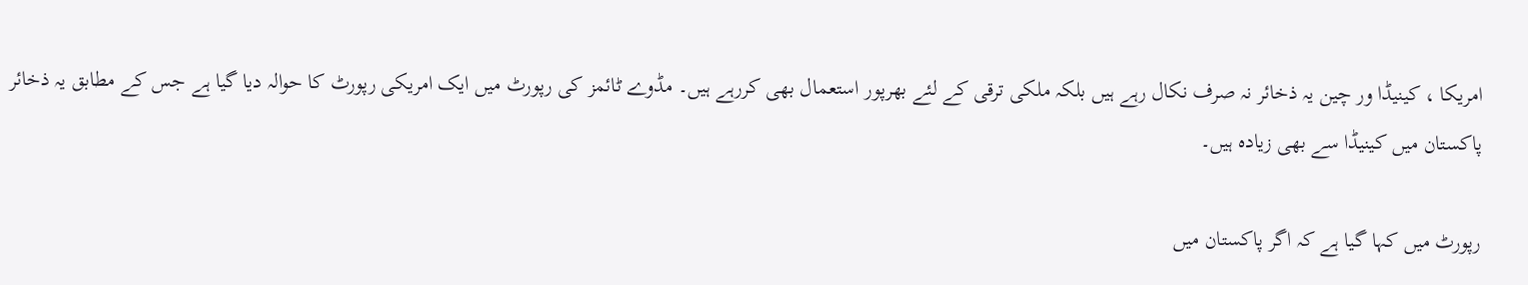امریکا ، کینیڈا ور چین یہ ذخائر نہ صرف نکال رہے ہیں بلکہ ملکی ترقی کے لئے بھرپور استعمال بھی کررہے ہیں۔ مڈوے ٹائمز کی رپورٹ میں ایک امریکی رپورٹ کا حوالہ دیا گیا ہے جس کے مطابق یہ ذخائر پاکستان میں کینیڈا سے بھی زیادہ ہیں۔

رپورٹ میں کہا گیا ہے کہ اگر پاکستان میں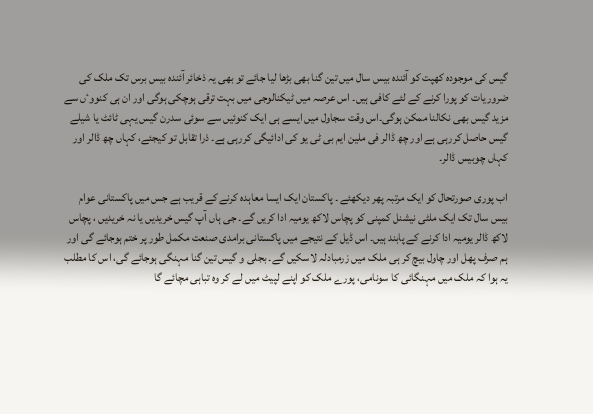گیس کی موجودہ کھپت کو آئندہ بیس سال میں تین گنا بھی بڑھا لیا جائے تو بھی یہ ذخائر آئندہ بیس برس تک ملک کی ضروریات کو پورا کرنے کے لئے کافی ہیں۔ اس عرصہ میں ٹیکنالوجی میں بہت ترقی ہوچکی ہوگی اور ان ہی کنووٴں سے مزید گیس بھی نکالنا ممکن ہوگی۔اس وقت سجاول میں ایسے ہی ایک کنوئیں سے سوئی سدرن گیس یہی ٹائٹ یا شیلے گیس حاصل کررہی ہے اور چھ ڈالر فی ملین ایم بی ٹی یو کی ادائیگی کررہی ہے۔ ذرا تقابل تو کیجئے، کہاں چھ ڈالر اور کہاں چوبیس ڈالر۔

اب پوری صورتحال کو ایک مرتبہ پھر دیکھئے ۔ پاکستان ایک ایسا معاہدہ کرنے کے قریب ہے جس میں پاکستانی عوام بیس سال تک ایک ملٹی نیشنل کمپنی کو پچاس لاکھ یومیہ ادا کریں گے۔ جی ہاں آپ گیس خریدیں یا نہ خریدیں ، پچاس لاکھ ڈالر یومیہ ادا کرنے کے پابند ہیں۔ اس ڈیل کے نتیجے میں پاکستانی برامدی صنعت مکمل طور پر ختم ہوجائے گی اور ہم صرف پھل اور چاول بیچ کر ہی ملک میں زرمبادلہ لاسکیں گے۔ بجلی و گیس تین گنا مہنگی ہوجائے گی، اس کا مطلب یہ ہوا کہ ملک میں مہنگائی کا سونامی، پورے ملک کو اپنے لپیٹ میں لے کر وہ تباہی مچائے گا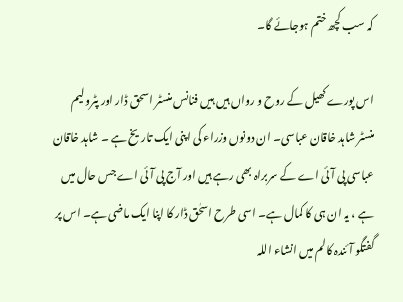کہ سب کچھ ختم ہوجائے گا۔

اس پورے کھیل کے روح و رواں ہیں ہیں فنانس منسٹر اسحق ڈار اور پٹرولیم منسٹر شاہد خاقان عباسی۔ ان دونوں وزراء کی اپنی ایک تاریخ ہے ۔ شاہد خاقان عباسی پی آئی اے کے سربراہ بھی رہے ہیں اور آج پی آئی اے جس حال میں ہے ، یہ ان ہی کا کمال ہے۔ اسی طرح اسحٰق ڈار کا اپنا ایک ماضی ہے۔ اس پر گفتگو آئندہ کالم میں انشاء اللہ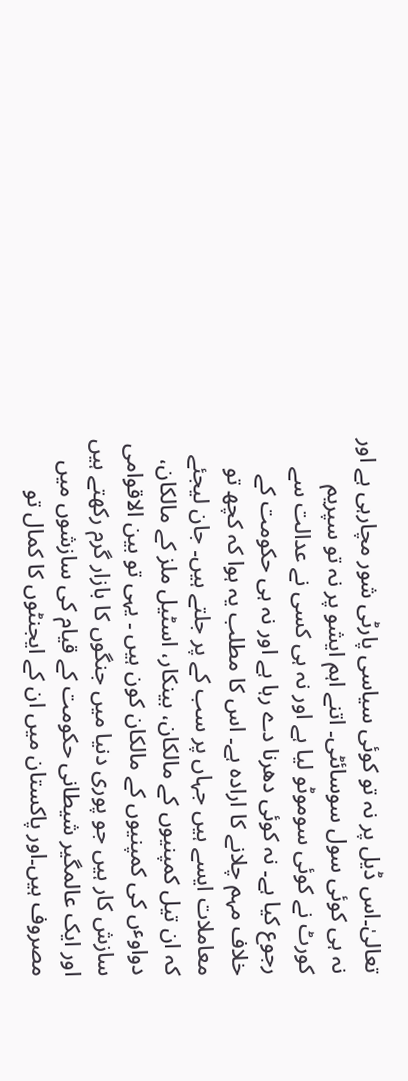تعالیٰ۔اس ڈیل پر نہ تو کوئی سیاسی پارٹی شور مچارہی ہے اور نہ ہی کوئی سول سوسائٹی۔ اتنے اہم ایشو پر نہ تو سپریم کورٹ نے کوئی سوموٹو لیا ہے اور نہ ہی کسی نے عدالت سے رجوع کیا ہے۔ نہ کوئی دھرنا دے رہا ہے اور نہ ہی حکومت کے خلاف مہم چلانے کا ارادہ ہے۔ اس کا مطلب یہ ہوا کہ کچھ تو معاملات ایسے ہیں جہاں پر سب کے پر جلتے ہیں۔ جان لیجئے کہ ان تیل کمپنیوں کے مالکان، بینکار، اسٹیل ملز کے مالکان، دواوٴں کی کمپنیوں کے مالکان کون ہیں ۔ یہی تو بین الاقوامی سازش کار ہیں جو پوری دنیا میں جنگوں کا بازار گرم رکھتے ہیں اور ایک عالمگیر شیطانی حکومت کے قیام کی سازشوں میں مصروف ہیں۔اور پاکستان میں ان کے ایجنٹوں کا کمال تو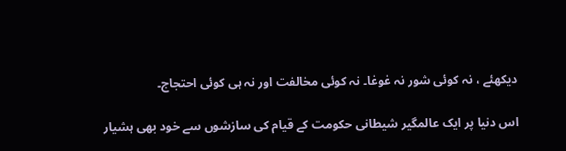دیکھئے ، نہ کوئی شور نہ غوغا۔ نہ کوئی مخالفت اور نہ ہی کوئی احتجاج۔

اس دنیا پر ایک عالمگیر شیطانی حکومت کے قیام کی سازشوں سے خود بھی ہشیار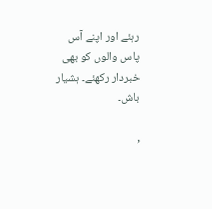رہئے اور اپنے آس پاس والوں کو بھی خبردار رکھئے۔ ہشیار باش۔

,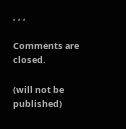, , ,

Comments are closed.

(will not be published)